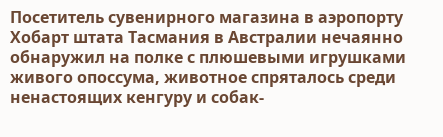Посетитель сувенирного магазина в аэропорту Хобарт штата Тасмания в Австралии нечаянно обнаружил на полке с плюшевыми игрушками живого опоссума, животное спряталось среди ненастоящих кенгуру и собак-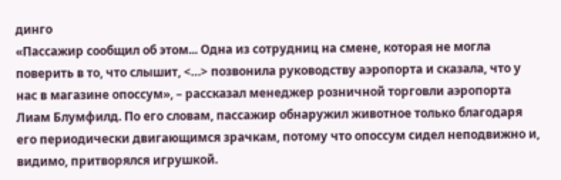динго
«Пассажир сообщил об этом... Одна из сотрудниц на смене, которая не могла поверить в то, что слышит, <…> позвонила руководству аэропорта и сказала, что у нас в магазине опоссум», – рассказал менеджер розничной торговли аэропорта Лиам Блумфилд. По его словам, пассажир обнаружил животное только благодаря его периодически двигающимся зрачкам, потому что опоссум сидел неподвижно и, видимо, притворялся игрушкой.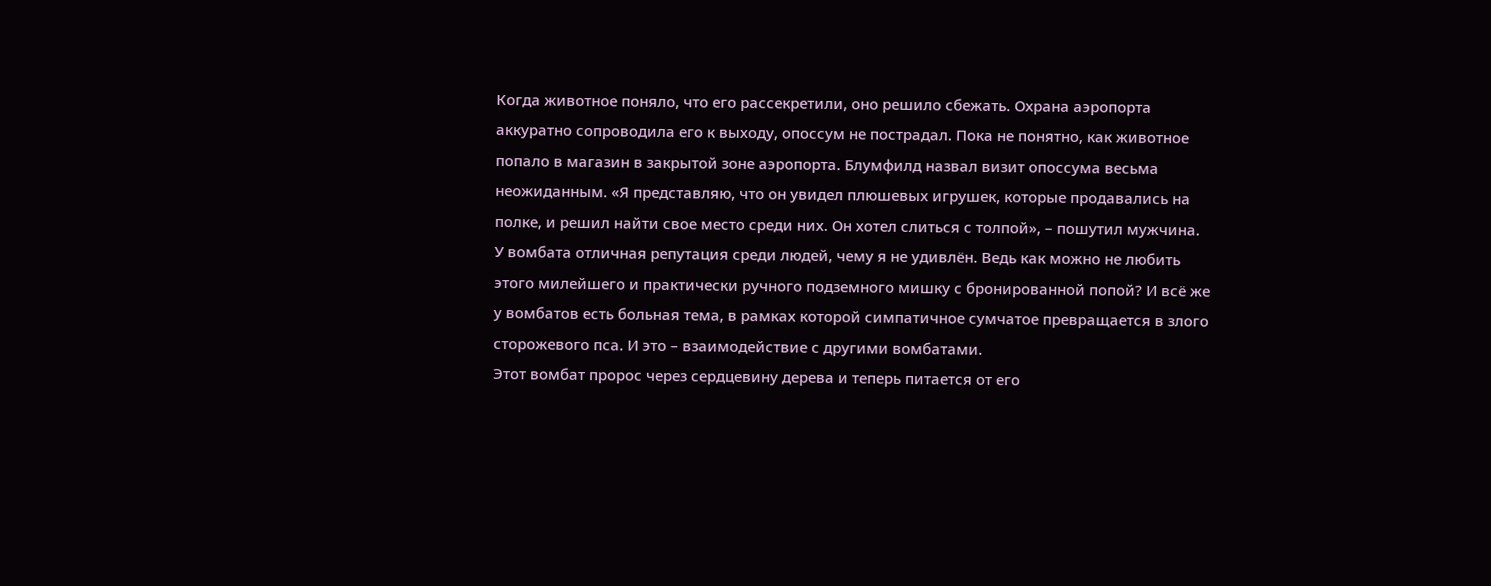Когда животное поняло, что его рассекретили, оно решило сбежать. Охрана аэропорта аккуратно сопроводила его к выходу, опоссум не пострадал. Пока не понятно, как животное попало в магазин в закрытой зоне аэропорта. Блумфилд назвал визит опоссума весьма неожиданным. «Я представляю, что он увидел плюшевых игрушек, которые продавались на полке, и решил найти свое место среди них. Он хотел слиться с толпой», – пошутил мужчина.
У вомбата отличная репутация среди людей, чему я не удивлён. Ведь как можно не любить этого милейшего и практически ручного подземного мишку с бронированной попой? И всё же у вомбатов есть больная тема, в рамках которой симпатичное сумчатое превращается в злого сторожевого пса. И это – взаимодействие с другими вомбатами.
Этот вомбат пророс через сердцевину дерева и теперь питается от его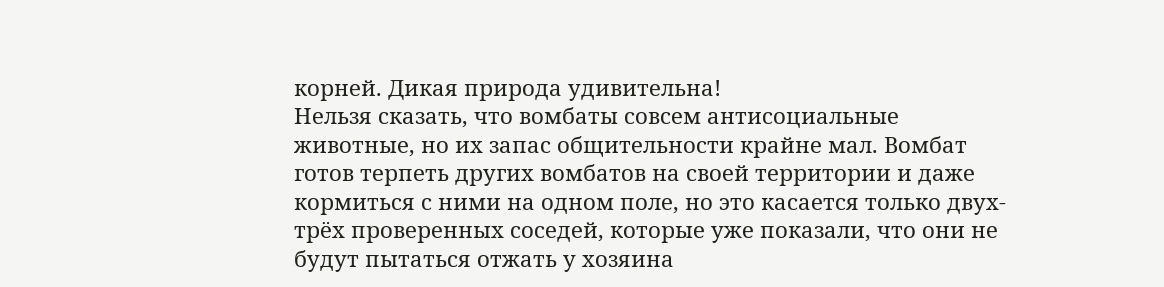корней. Дикая природа удивительна!
Нельзя сказать, что вомбаты совсем антисоциальные животные, но их запас общительности крайне мал. Вомбат готов терпеть других вомбатов на своей территории и даже кормиться с ними на одном поле, но это касается только двух-трёх проверенных соседей, которые уже показали, что они не будут пытаться отжать у хозяина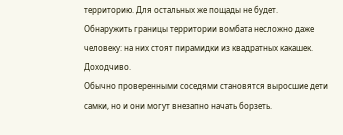территорию. Для остальных же пощады не будет.
Обнаружить границы территории вомбата несложно даже человеку: на них стоят пирамидки из квадратных какашек. Доходчиво.
Обычно проверенными соседями становятся выросшие дети самки, но и они могут внезапно начать борзеть.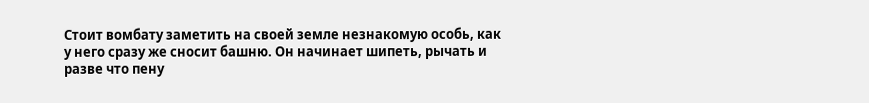Стоит вомбату заметить на своей земле незнакомую особь, как у него сразу же сносит башню. Он начинает шипеть, рычать и разве что пену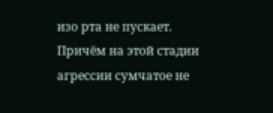изо рта не пускает. Причём на этой стадии агрессии сумчатое не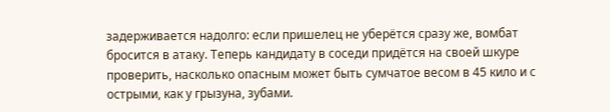задерживается надолго: если пришелец не уберётся сразу же, вомбат бросится в атаку. Теперь кандидату в соседи придётся на своей шкуре проверить, насколько опасным может быть сумчатое весом в 45 кило и с острыми, как у грызуна, зубами.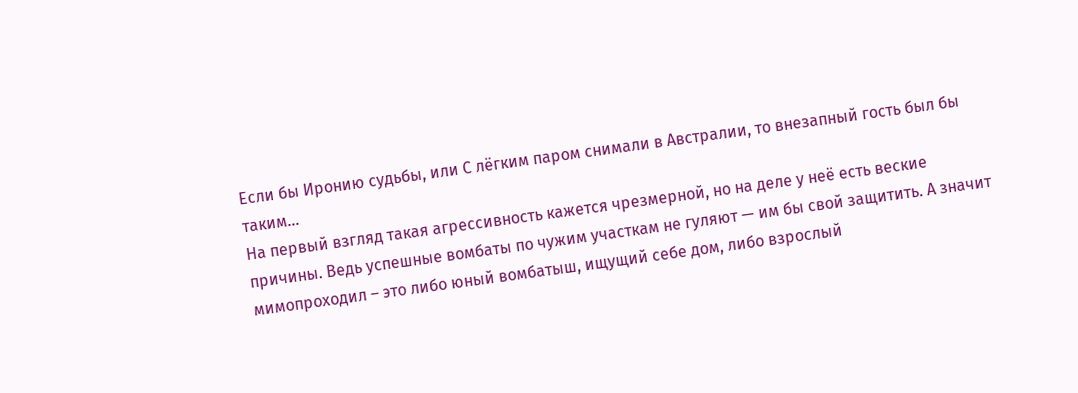Если бы Иронию судьбы, или С лёгким паром снимали в Австралии, то внезапный гость был бы таким...
На первый взгляд такая агрессивность кажется чрезмерной, но на деле у неё есть веские причины. Ведь успешные вомбаты по чужим участкам не гуляют — им бы свой защитить. А значит мимопроходил – это либо юный вомбатыш, ищущий себе дом, либо взрослый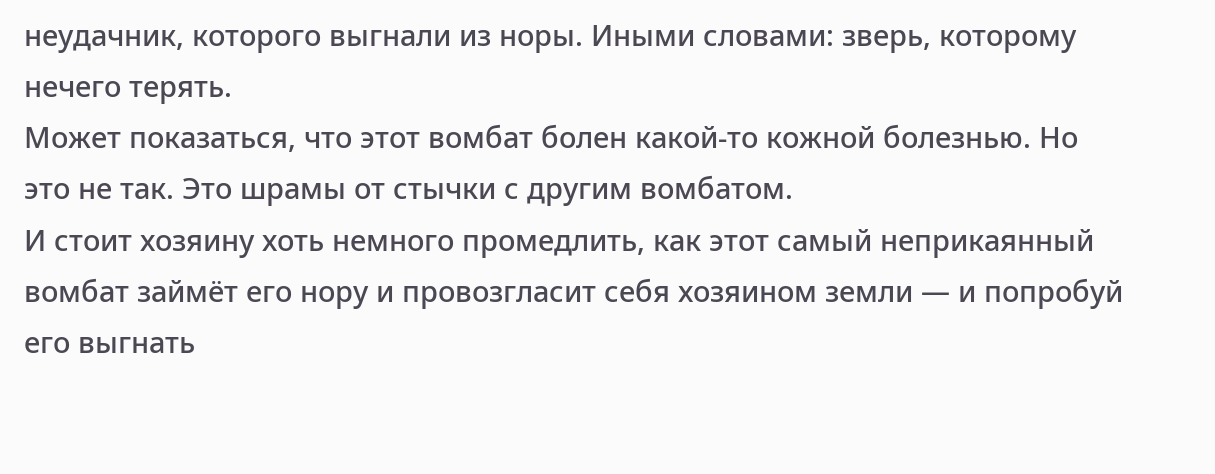неудачник, которого выгнали из норы. Иными словами: зверь, которому нечего терять.
Может показаться, что этот вомбат болен какой-то кожной болезнью. Но это не так. Это шрамы от стычки с другим вомбатом.
И стоит хозяину хоть немного промедлить, как этот самый неприкаянный вомбат займёт его нору и провозгласит себя хозяином земли — и попробуй его выгнать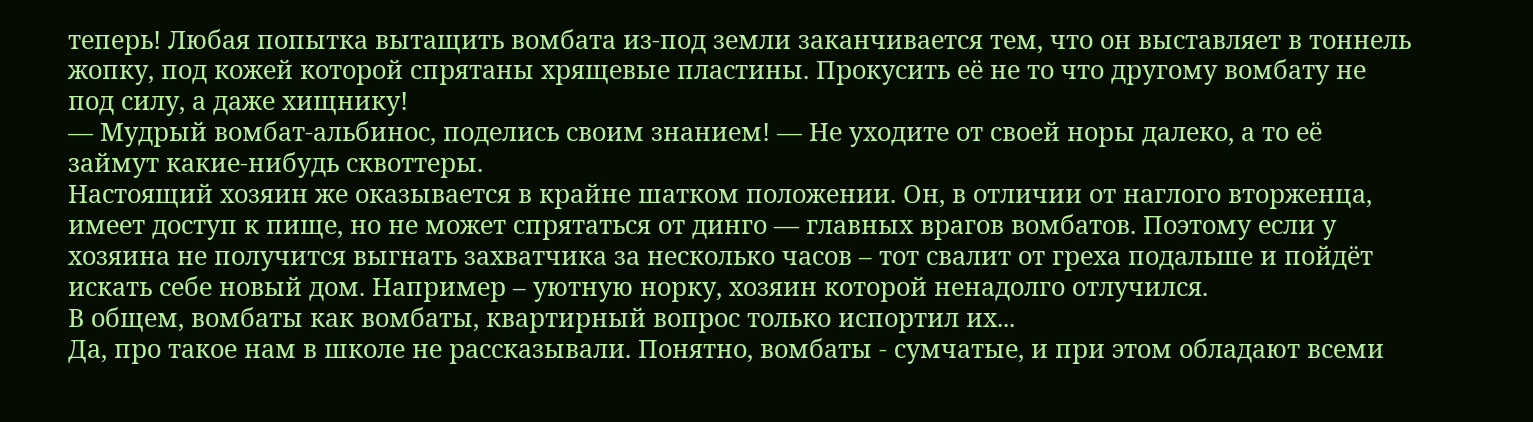теперь! Любая попытка вытащить вомбата из-под земли заканчивается тем, что он выставляет в тоннель жопку, под кожей которой спрятаны хрящевые пластины. Прокусить её не то что другому вомбату не под силу, а даже хищнику!
— Мудрый вомбат-альбинос, поделись своим знанием! — Не уходите от своей норы далеко, а то её займут какие-нибудь сквоттеры.
Настоящий хозяин же оказывается в крайне шатком положении. Он, в отличии от наглого вторженца, имеет доступ к пище, но не может спрятаться от динго — главных врагов вомбатов. Поэтому если у хозяина не получится выгнать захватчика за несколько часов – тот свалит от греха подальше и пойдёт искать себе новый дом. Например – уютную норку, хозяин которой ненадолго отлучился.
В общем, вомбаты как вомбаты, квартирный вопрос только испортил их...
Да, про такое нам в школе не рассказывали. Понятно, вомбаты - сумчатые, и при этом обладают всеми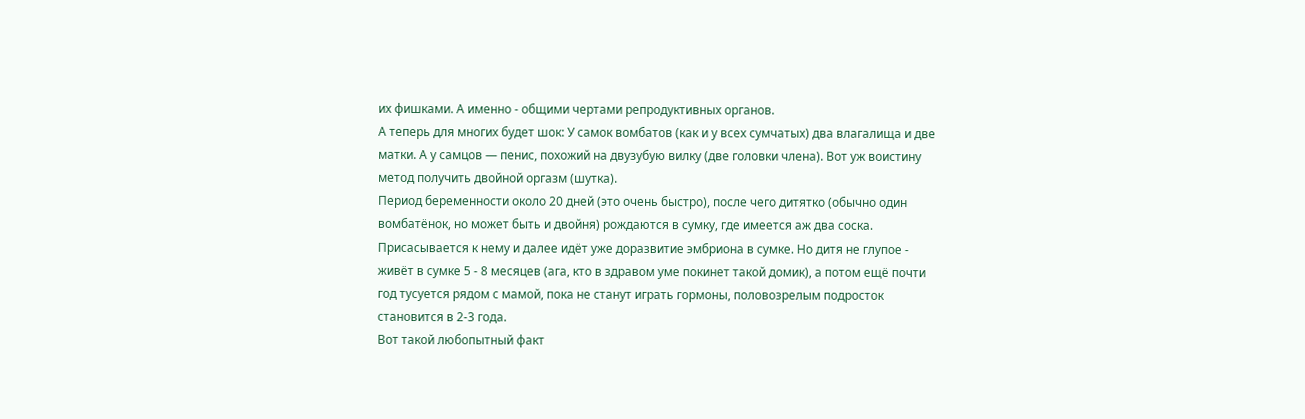их фишками. А именно - общими чертами репродуктивных органов.
А теперь для многих будет шок: У самок вомбатов (как и у всех сумчатых) два влагалища и две матки. А у самцов — пенис, похожий на двузубую вилку (две головки члена). Вот уж воистину метод получить двойной оргазм (шутка).
Период беременности около 20 дней (это очень быстро), после чего дитятко (обычно один вомбатёнок, но может быть и двойня) рождаются в сумку, где имеется аж два соска. Присасывается к нему и далее идёт уже доразвитие эмбриона в сумке. Но дитя не глупое - живёт в сумке 5 - 8 месяцев (ага, кто в здравом уме покинет такой домик), а потом ещё почти год тусуется рядом с мамой, пока не станут играть гормоны, половозрелым подросток становится в 2-3 года.
Вот такой любопытный факт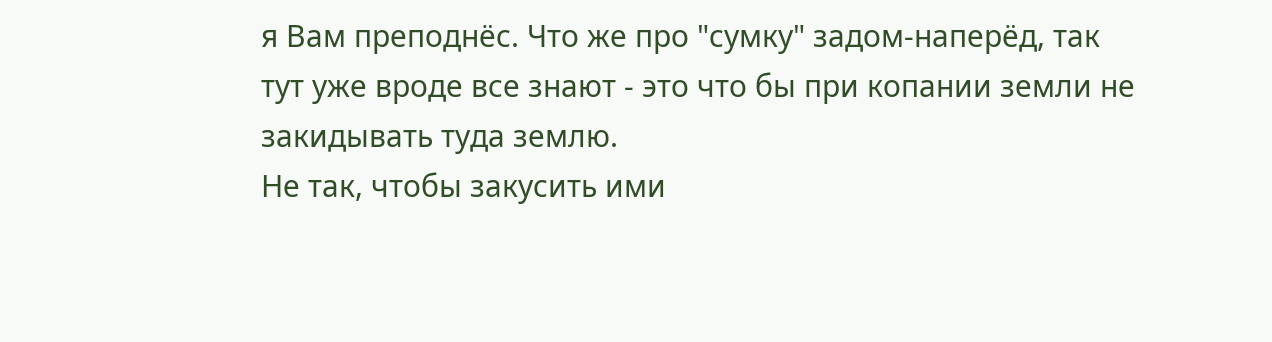я Вам преподнёс. Что же про "сумку" задом-наперёд, так тут уже вроде все знают - это что бы при копании земли не закидывать туда землю.
Не так, чтобы закусить ими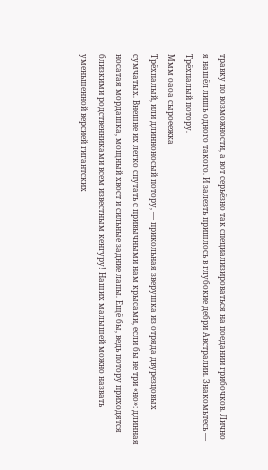травку по возможности, а вот серьёзно так специализироваться на поедании грибочков. Лично я нашёл лишь одного такого. И залезть пришлось в глубокие дебри Австралии. Знакомьтесь — Трёхпалый потору.
Ммм оаоа сыроеежка
Трёхпалый, или длинноносый потору, — прикольная зверушка из отряда двурезцовых сумчатых. Внешне их легко спутать с привычными нам крысами, если бы не три «но»: длинная носатая мордашка, мощный хвост и сильные задние лапы. Ещё бы, ведь потору приходятся близкими родственниками всем известным кенгуру! Наших малышей можно назвать уменьшенной версией гигантских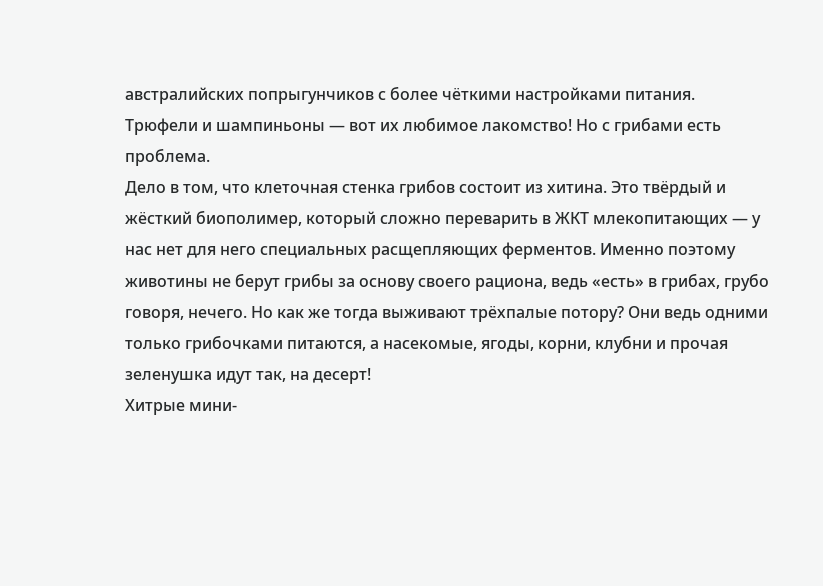австралийских попрыгунчиков с более чёткими настройками питания. Трюфели и шампиньоны — вот их любимое лакомство! Но с грибами есть проблема.
Дело в том, что клеточная стенка грибов состоит из хитина. Это твёрдый и жёсткий биополимер, который сложно переварить в ЖКТ млекопитающих — у нас нет для него специальных расщепляющих ферментов. Именно поэтому животины не берут грибы за основу своего рациона, ведь «есть» в грибах, грубо говоря, нечего. Но как же тогда выживают трёхпалые потору? Они ведь одними только грибочками питаются, а насекомые, ягоды, корни, клубни и прочая зеленушка идут так, на десерт!
Хитрые мини-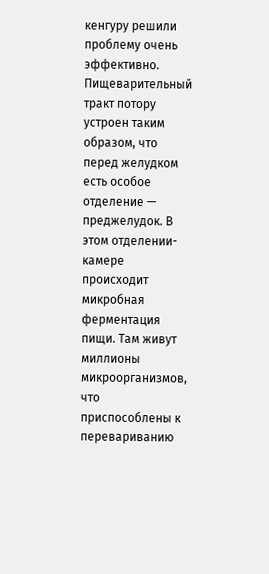кенгуру решили проблему очень эффективно. Пищеварительный тракт потору устроен таким образом, что перед желудком есть особое отделение — преджелудок. В этом отделении-камере происходит микробная ферментация пищи. Там живут миллионы микроорганизмов, что приспособлены к перевариванию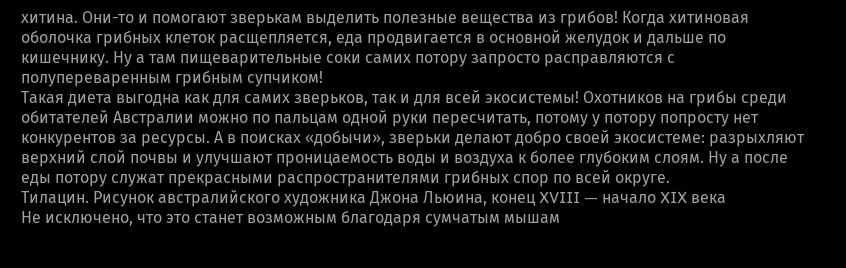хитина. Они-то и помогают зверькам выделить полезные вещества из грибов! Когда хитиновая оболочка грибных клеток расщепляется, еда продвигается в основной желудок и дальше по кишечнику. Ну а там пищеварительные соки самих потору запросто расправляются с полупереваренным грибным супчиком!
Такая диета выгодна как для самих зверьков, так и для всей экосистемы! Охотников на грибы среди обитателей Австралии можно по пальцам одной руки пересчитать, потому у потору попросту нет конкурентов за ресурсы. А в поисках «добычи», зверьки делают добро своей экосистеме: разрыхляют верхний слой почвы и улучшают проницаемость воды и воздуха к более глубоким слоям. Ну а после еды потору служат прекрасными распространителями грибных спор по всей округе.
Тилацин. Рисунок австралийского художника Джона Льюина, конец XVIII — начало XIX века
Не исключено, что это станет возможным благодаря сумчатым мышам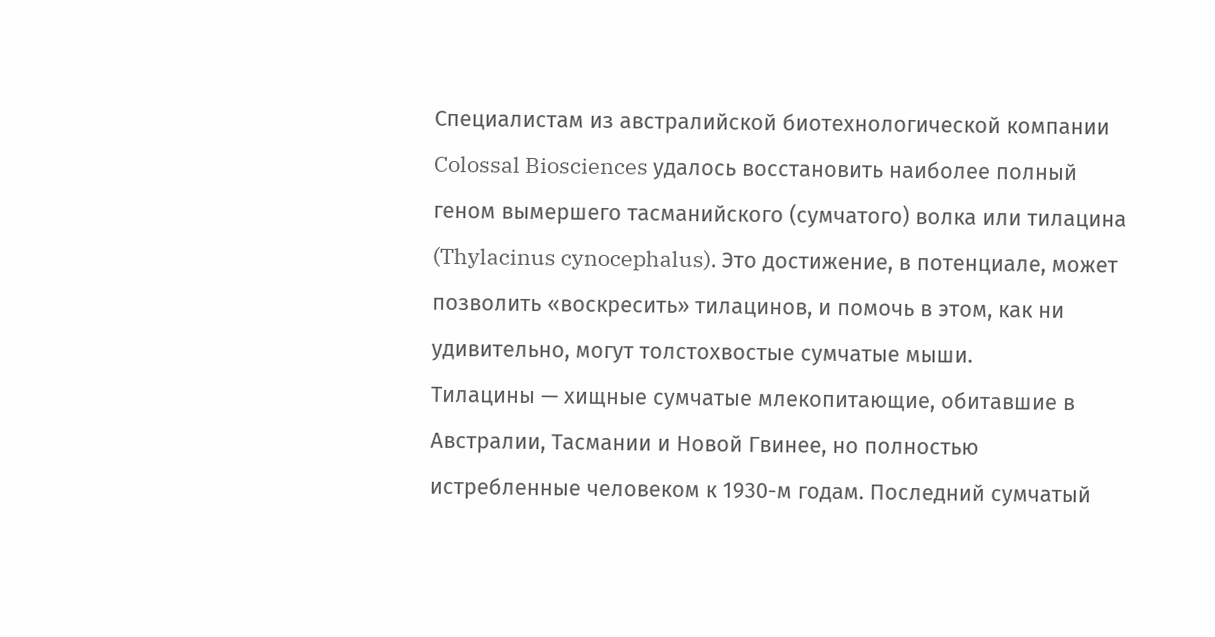Специалистам из австралийской биотехнологической компании Colossal Biosciences удалось восстановить наиболее полный геном вымершего тасманийского (сумчатого) волка или тилацина (Thylacinus cynocephalus). Это достижение, в потенциале, может позволить «воскресить» тилацинов, и помочь в этом, как ни удивительно, могут толстохвостые сумчатые мыши.
Тилацины — хищные сумчатые млекопитающие, обитавшие в Австралии, Тасмании и Новой Гвинее, но полностью истребленные человеком к 1930-м годам. Последний сумчатый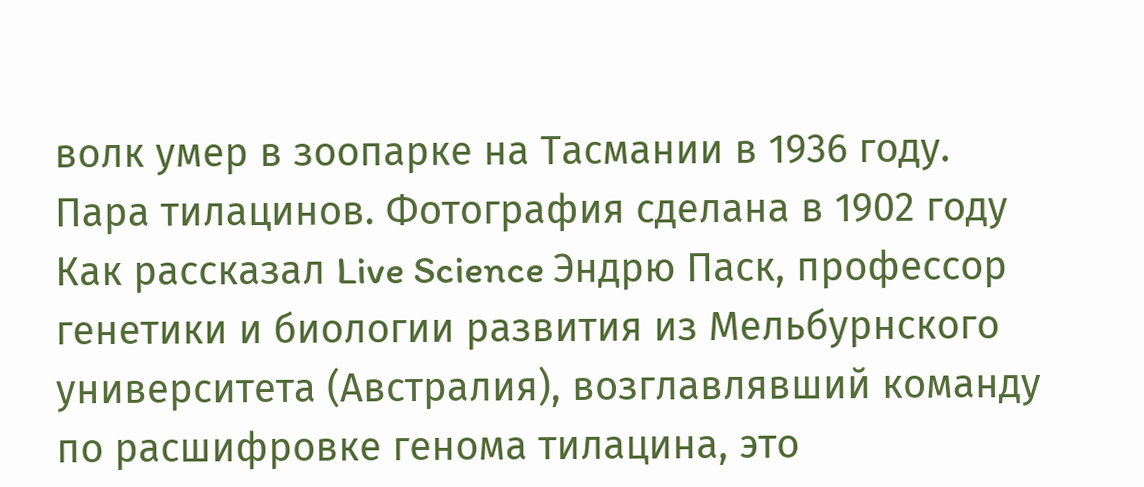волк умер в зоопарке на Тасмании в 1936 году.
Пара тилацинов. Фотография сделана в 1902 году
Как рассказал Live Science Эндрю Паск, профессор генетики и биологии развития из Мельбурнского университета (Австралия), возглавлявший команду по расшифровке генома тилацина, это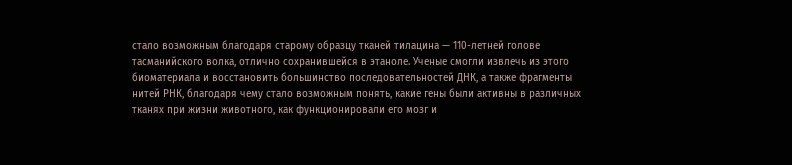стало возможным благодаря старому образцу тканей тилацина — 110-летней голове тасманийского волка, отлично сохранившейся в этаноле. Ученые смогли извлечь из этого биоматериала и восстановить большинство последовательностей ДНК, а также фрагменты нитей РНК, благодаря чему стало возможным понять, какие гены были активны в различных тканях при жизни животного, как функционировали его мозг и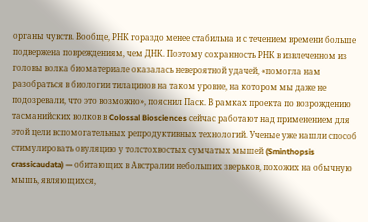органы чувств. Вообще, РНК гораздо менее стабильна и с течением времени больше подвержена повреждениям, чем ДНК. Поэтому сохранность РНК в извлеченном из головы волка биоматериале оказалась невероятной удачей, «помогла нам разобраться в биологии тилацинов на таком уровне, на котором мы даже не подозревали, что это возможно», пояснил Паск. В рамках проекта по возрождению тасманийских волков в Colossal Biosciences сейчас работают над применением для этой цели вспомогательных репродуктивных технологий. Ученые уже нашли способ стимулировать овуляцию у толстохвостых сумчатых мышей (Sminthopsis crassicaudata) — обитающих в Австралии небольших зверьков, похожих на обычную мышь, являющихся,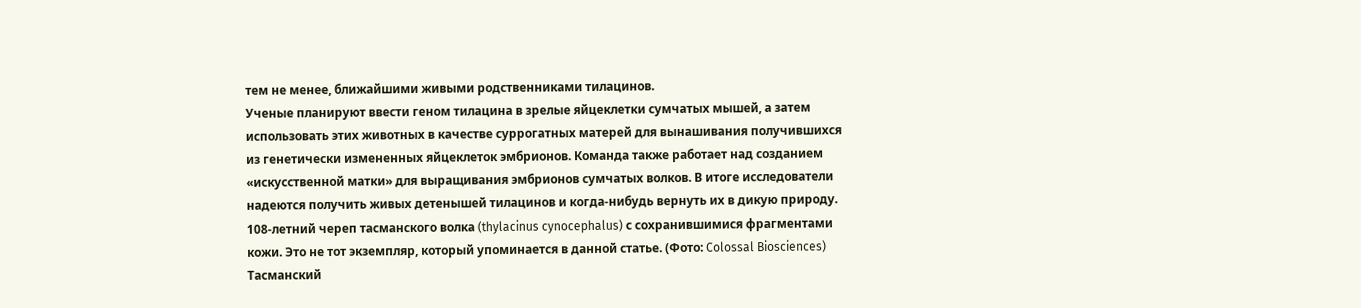тем не менее, ближайшими живыми родственниками тилацинов.
Ученые планируют ввести геном тилацина в зрелые яйцеклетки сумчатых мышей, а затем использовать этих животных в качестве суррогатных матерей для вынашивания получившихся из генетически измененных яйцеклеток эмбрионов. Команда также работает над созданием «искусственной матки» для выращивания эмбрионов сумчатых волков. В итоге исследователи надеются получить живых детенышей тилацинов и когда-нибудь вернуть их в дикую природу.
108-летний череп тасманского волка (thylacinus cynocephalus) с сохранившимися фрагментами кожи. Это не тот экземпляр, который упоминается в данной статье. (Фото: Colossal Biosciences)
Тасманский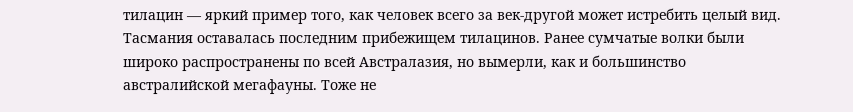тилацин — яркий пример того, как человек всего за век-другой может истребить целый вид. Тасмания оставалась последним прибежищем тилацинов. Ранее сумчатые волки были широко распространены по всей Австралазия, но вымерли, как и большинство австралийской мегафауны. Тоже не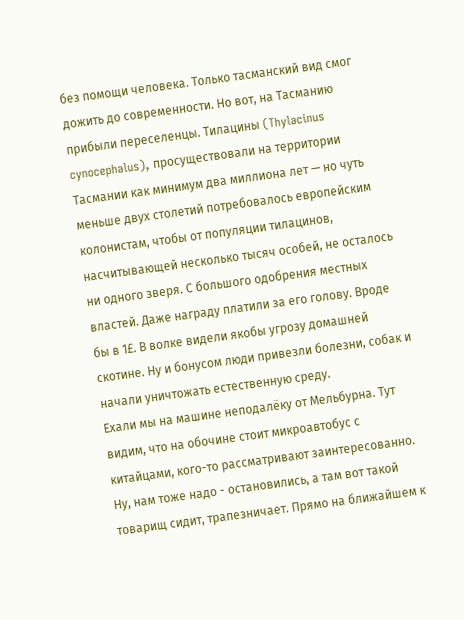без помощи человека. Только тасманский вид смог дожить до современности. Но вот, на Тасманию прибыли переселенцы. Тилацины (Thylacinus cynocephalus), просуществовали на территории Тасмании как минимум два миллиона лет — но чуть меньше двух столетий потребовалось европейским колонистам, чтобы от популяции тилацинов, насчитывающей несколько тысяч особей, не осталось ни одного зверя. С большого одобрения местных властей. Даже награду платили за его голову. Вроде бы в 1£. В волке видели якобы угрозу домашней скотине. Ну и бонусом люди привезли болезни, собак и начали уничтожать естественную среду.
Ехали мы на машине неподалёку от Мельбурна. Тут видим, что на обочине стоит микроавтобус с китайцами, кого-то рассматривают заинтересованно. Ну, нам тоже надо - остановились, а там вот такой товарищ сидит, трапезничает. Прямо на ближайшем к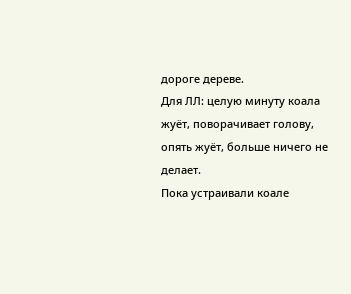дороге дереве.
Для ЛЛ: целую минуту коала жуёт, поворачивает голову, опять жуёт, больше ничего не делает.
Пока устраивали коале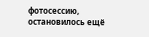фотосессию, остановилось ещё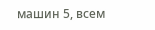машин 5, всем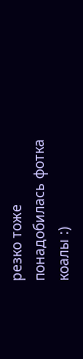резко тоже понадобилась фотка коалы :)